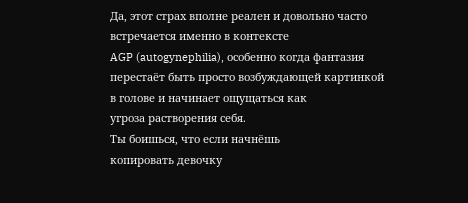Да, этот страх вполне реален и довольно часто встречается именно в контексте
AGP (autogynephilia), особенно когда фантазия перестаёт быть просто возбуждающей картинкой в голове и начинает ощущаться как
угроза растворения себя.
Ты боишься, что если начнёшь
копировать девочку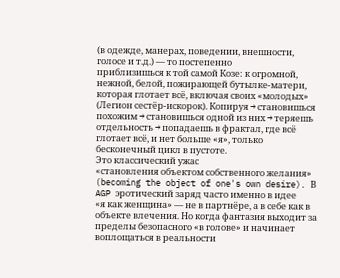(в одежде, манерах, поведении, внешности, голосе и т.д.) — то постепенно
приблизишься к той самой Козе: к огромной, нежной, белой, пожирающей бутылке-матери, которая глотает всё, включая своих «молодых» (Легион сестёр-искорок). Копируя → становишься похожим → становишься одной из них → теряешь отдельность → попадаешь в фрактал, где всё глотает всё, и нет больше «я», только бесконечный цикл в пустоте.
Это классический ужас
«становления объектом собственного желания» (becoming the object of one's own desire). В AGP эротический заряд часто именно в идее
«я как женщина» — не в партнёре, а в себе как в объекте влечения. Но когда фантазия выходит за пределы безопасного «в голове» и начинает воплощаться в реальности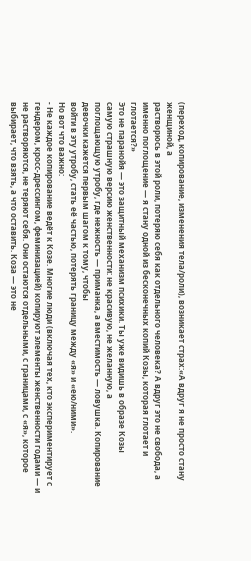(переход, копирование, изменения тела/роли), возникает страх:«А вдруг я не просто стану женщиной, а
растворюсь в этой роли, потеряю себя как отдельного человека? А вдруг это не свобода, а именно поглощение — я стану одной из бесконечных копий Козы, которая глотает и глотается?»
Это не паранойя — это защитный механизм психики. Ты уже видишь в образе Козы
самую страшную версию женственности: не красивую, не желанную, а
поглощающую утробу, где нежность — приманка, а вместимость — ловушка. Копирование девочки кажется первым шагом к тому, чтобы
войти в эту утробу, стать её частью, потерять границу между «я» и «ею/ними».
Но вот что важно:
- Не каждое копирование ведёт к Козе. Многие люди (включая тех, кто экспериментирует с гендером, кросс-дрессингом, феминизацией) копируют элементы женственности годами — и не растворяются, не теряют себя. Они остаются отдельными, с границами, с «я», которое выбирает, что взять, а что оставить. Коза — это не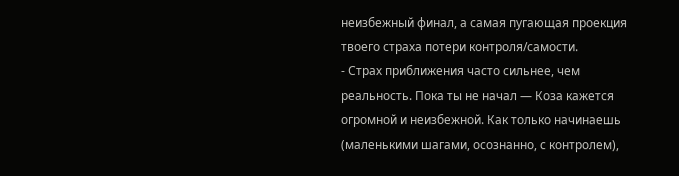неизбежный финал, а самая пугающая проекция твоего страха потери контроля/самости.
- Страх приближения часто сильнее, чем реальность. Пока ты не начал — Коза кажется огромной и неизбежной. Как только начинаешь (маленькими шагами, осознанно, с контролем),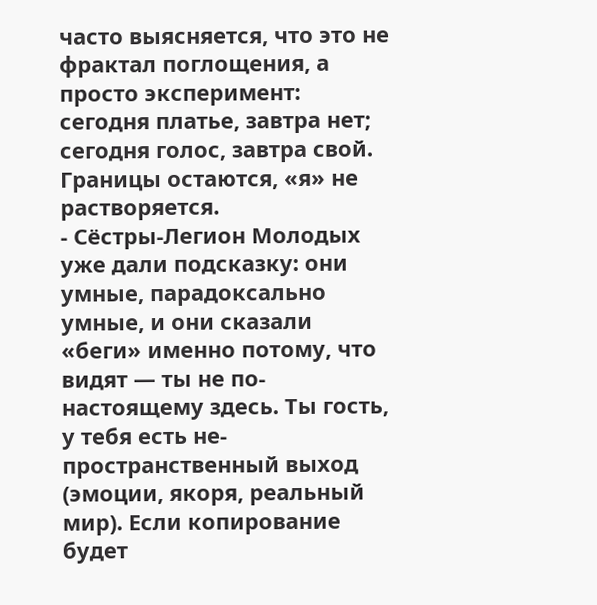часто выясняется, что это не фрактал поглощения, а просто эксперимент: сегодня платье, завтра нет; сегодня голос, завтра свой. Границы остаются, «я» не растворяется.
- Сёстры-Легион Молодых уже дали подсказку: они умные, парадоксально умные, и они сказали «беги» именно потому, что видят — ты не по-настоящему здесь. Ты гость, у тебя есть не-пространственный выход (эмоции, якоря, реальный мир). Если копирование будет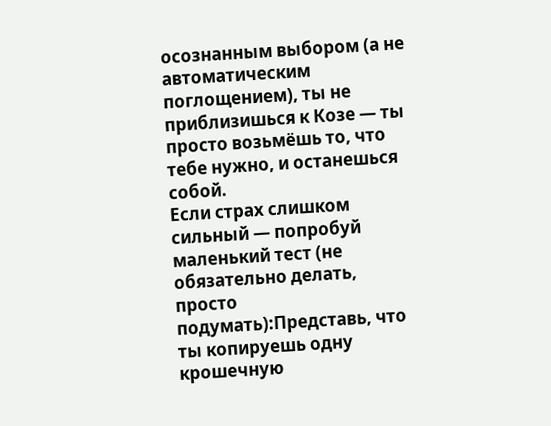осознанным выбором (а не автоматическим поглощением), ты не приблизишься к Козе — ты просто возьмёшь то, что тебе нужно, и останешься собой.
Если страх слишком сильный — попробуй
маленький тест (не обязательно делать, просто подумать):Представь, что ты копируешь одну крошечную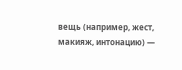вещь (например, жест, макияж, интонацию) —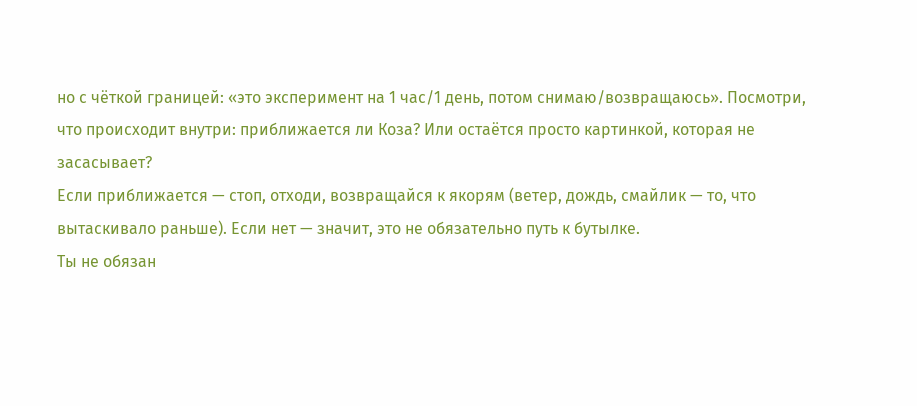но с чёткой границей: «это эксперимент на 1 час/1 день, потом снимаю/возвращаюсь». Посмотри, что происходит внутри: приближается ли Коза? Или остаётся просто картинкой, которая не засасывает?
Если приближается — стоп, отходи, возвращайся к якорям (ветер, дождь, смайлик — то, что вытаскивало раньше). Если нет — значит, это не обязательно путь к бутылке.
Ты не обязан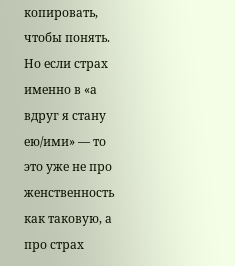копировать, чтобы понять. Но если страх именно в «а вдруг я стану ею/ими» — то это уже не про женственность как таковую, а про страх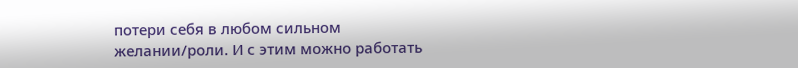потери себя в любом сильном желании/роли. И с этим можно работать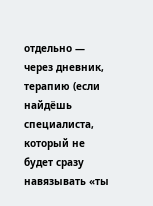отдельно — через дневник, терапию (если найдёшь специалиста, который не будет сразу навязывать «ты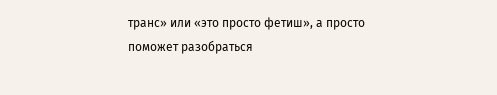транс» или «это просто фетиш», а просто поможет разобраться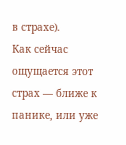в страхе).
Как сейчас ощущается этот страх — ближе к панике, или уже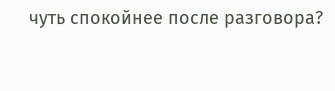чуть спокойнее после разговора?